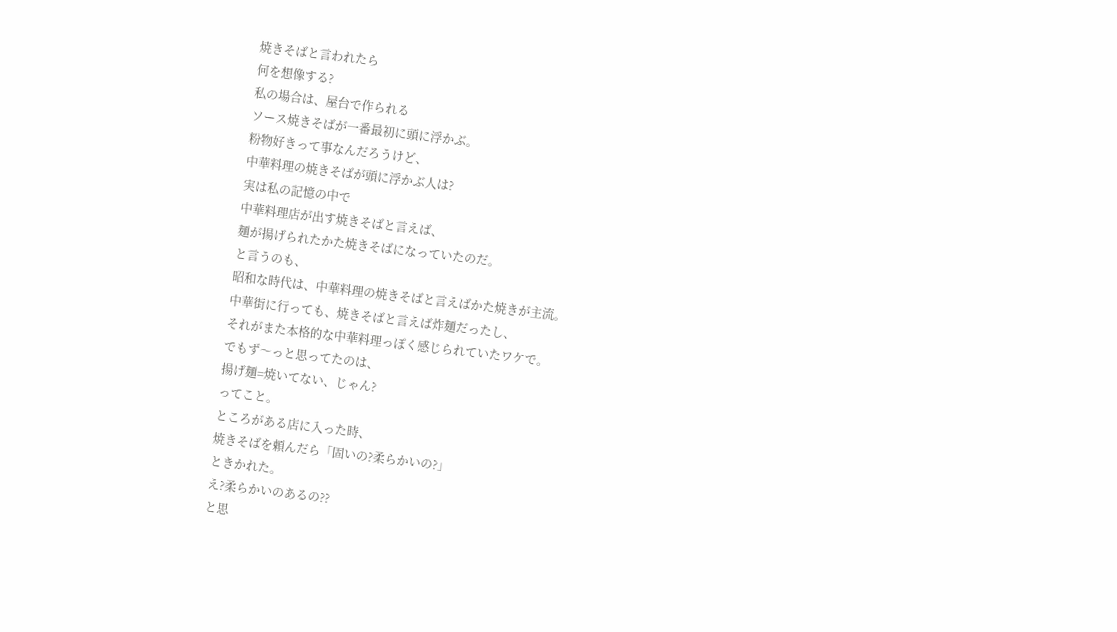焼きそばと言われたら
何を想像する?
私の場合は、屋台で作られる
ソース焼きそばが一番最初に頭に浮かぶ。
粉物好きって事なんだろうけど、
中華料理の焼きそばが頭に浮かぶ人は?
実は私の記憶の中で
中華料理店が出す焼きそばと言えば、
麺が揚げられたかた焼きそばになっていたのだ。
と言うのも、
昭和な時代は、中華料理の焼きそばと言えばかた焼きが主流。
中華街に行っても、焼きそばと言えば炸麺だったし、
それがまた本格的な中華料理っぽく感じられていたワケで。
でもず〜っと思ってたのは、
揚げ麺=焼いてない、じゃん?
ってこと。
ところがある店に入った時、
焼きそばを頼んだら「固いの?柔らかいの?」
ときかれた。
え?柔らかいのあるの??
と思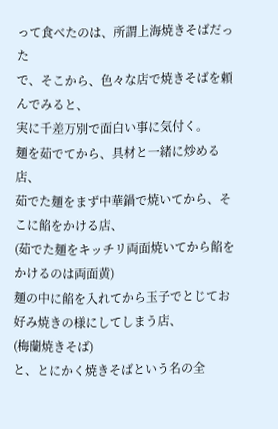って食べたのは、所謂上海焼きそばだった
で、そこから、色々な店で焼きそばを頼んでみると、
実に千差万別で面白い事に気付く。
麺を茹でてから、具材と一緒に炒める店、
茹でた麺をまず中華鍋で焼いてから、そこに餡をかける店、
(茹でた麺をキッチリ両面焼いてから餡をかけるのは両面黄)
麺の中に餡を入れてから玉子でとじてお好み焼きの様にしてしまう店、
(梅蘭焼きそば)
と、とにかく焼きそばという名の全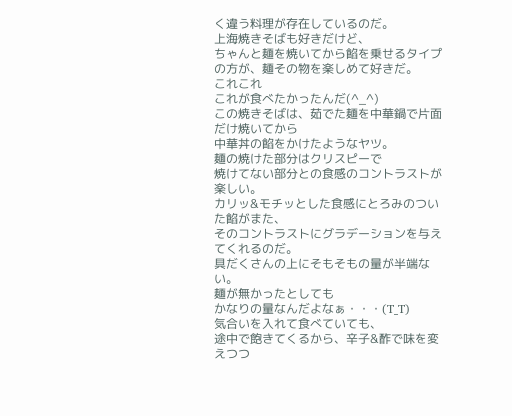く違う料理が存在しているのだ。
上海焼きそばも好きだけど、
ちゃんと麺を焼いてから餡を乗せるタイプの方が、麺その物を楽しめて好きだ。
これこれ
これが食べたかったんだ(^_^)
この焼きそばは、茹でた麺を中華鍋で片面だけ焼いてから
中華丼の餡をかけたようなヤツ。
麺の焼けた部分はクリスピーで
焼けてない部分との食感のコントラストが楽しい。
カリッ&モチッとした食感にとろみのついた餡がまた、
そのコントラストにグラデーションを与えてくれるのだ。
具だくさんの上にそもそもの量が半端ない。
麺が無かったとしても
かなりの量なんだよなぁ・・・(T_T)
気合いを入れて食べていても、
途中で飽きてくるから、辛子&酢で味を変えつつ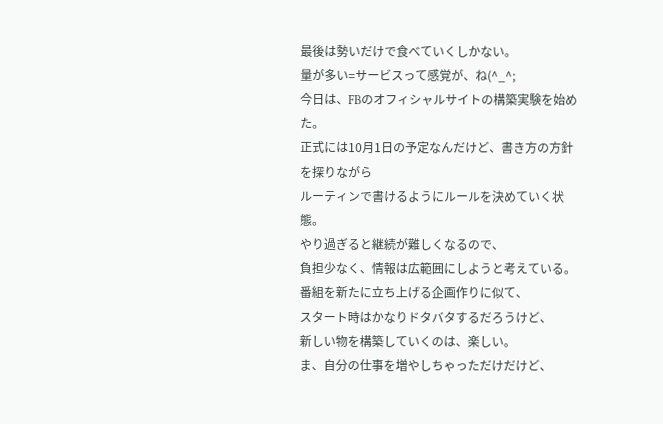最後は勢いだけで食べていくしかない。
量が多い=サービスって感覚が、ね(^_^;
今日は、FBのオフィシャルサイトの構築実験を始めた。
正式には10月1日の予定なんだけど、書き方の方針を探りながら
ルーティンで書けるようにルールを決めていく状態。
やり過ぎると継続が難しくなるので、
負担少なく、情報は広範囲にしようと考えている。
番組を新たに立ち上げる企画作りに似て、
スタート時はかなりドタバタするだろうけど、
新しい物を構築していくのは、楽しい。
ま、自分の仕事を増やしちゃっただけだけど、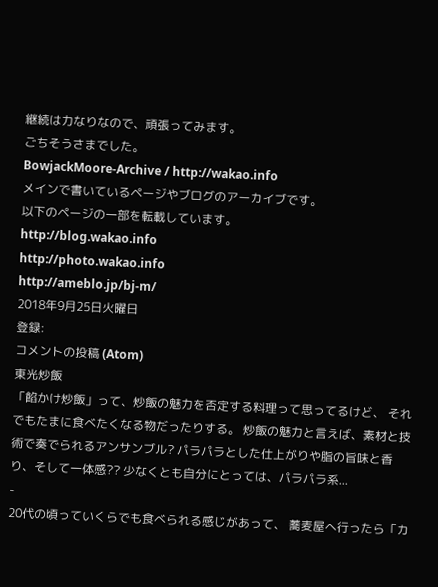継続は力なりなので、頑張ってみます。
ごちそうさまでした。
BowjackMoore-Archive / http://wakao.info
メインで書いているページやブログのアーカイブです。
以下のページの一部を転載しています。
http://blog.wakao.info
http://photo.wakao.info
http://ameblo.jp/bj-m/
2018年9月25日火曜日
登録:
コメントの投稿 (Atom)
東光炒飯
「餡かけ炒飯」って、炒飯の魅力を否定する料理って思ってるけど、 それでもたまに食べたくなる物だったりする。 炒飯の魅力と言えば、素材と技術で奏でられるアンサンブル? パラパラとした仕上がりや脂の旨味と香り、そして一体感?? 少なくとも自分にとっては、パラパラ系...
-
20代の頃っていくらでも食べられる感じがあって、 蕎麦屋へ行ったら「カ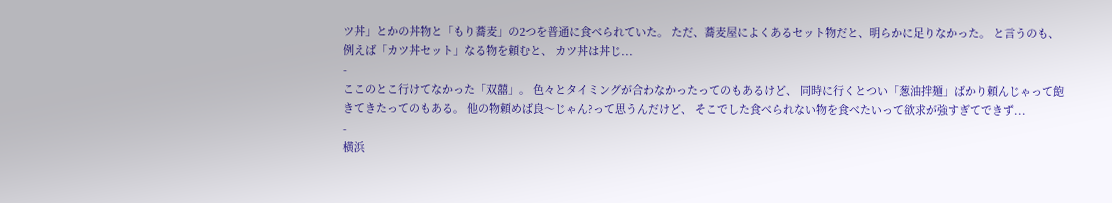ツ丼」とかの丼物と「もり蕎麦」の2つを普通に食べられていた。 ただ、蕎麦屋によくあるセット物だと、明らかに足りなかった。 と言うのも、例えば「カツ丼セット」なる物を頼むと、 カツ丼は丼じ...
-
ここのとこ行けてなかった「双囍」。 色々とタイミングが合わなかったってのもあるけど、 同時に行くとつい「葱油拌麺」ばかり頼んじゃって飽きてきたってのもある。 他の物頼めば良〜じゃん?って思うんだけど、 そこでした食べられない物を食べたいって欲求が強すぎてできず...
-
横浜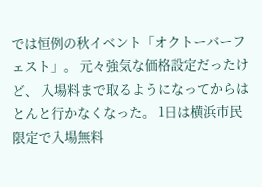では恒例の秋イベント「オクトーバーフェスト」。 元々強気な価格設定だったけど、 入場料まで取るようになってからはとんと行かなくなった。 1日は横浜市民限定で入場無料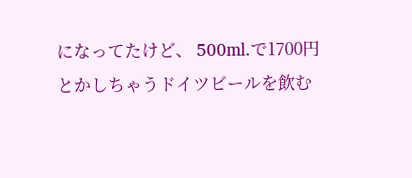になってたけど、 500ml.で1700円とかしちゃうドイツビールを飲む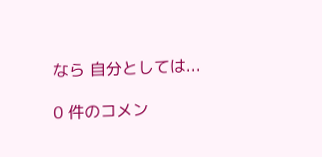なら 自分としては...

0 件のコメン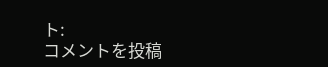ト:
コメントを投稿